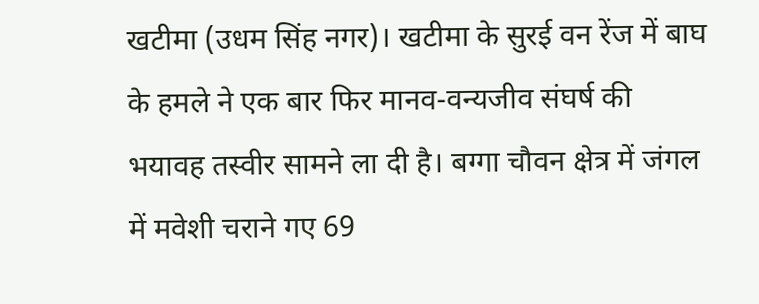खटीमा (उधम सिंह नगर)। खटीमा के सुरई वन रेंज में बाघ के हमले ने एक बार फिर मानव-वन्यजीव संघर्ष की भयावह तस्वीर सामने ला दी है। बग्गा चौवन क्षेत्र में जंगल में मवेशी चराने गए 69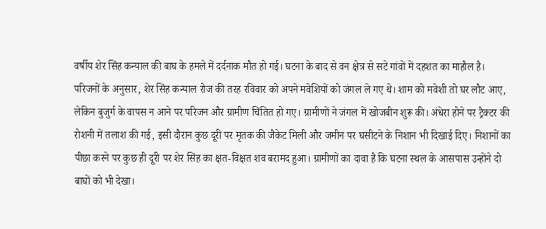वर्षीय शेर सिंह कन्याल की बाघ के हमले में दर्दनाक मौत हो गई। घटना के बाद से वन क्षेत्र से सटे गांवों में दहशत का माहौल है।
परिजनों के अनुसार, शेर सिंह कन्याल रोज की तरह रविवार को अपने मवेशियों को जंगल ले गए थे। शाम को मवेशी तो घर लौट आए, लेकिन बुजुर्ग के वापस न आने पर परिजन और ग्रामीण चिंतित हो गए। ग्रामीणों ने जंगल में खोजबीन शुरू की। अंधेरा होने पर ट्रैक्टर की रोशनी में तलाश की गई, इसी दौरान कुछ दूरी पर मृतक की जैकेट मिली और जमीन पर घसीटने के निशान भी दिखाई दिए। निशानों का पीछा करने पर कुछ ही दूरी पर शेर सिंह का क्षत-विक्षत शव बरामद हुआ। ग्रामीणों का दावा है कि घटना स्थल के आसपास उन्होंने दो बाघों को भी देखा।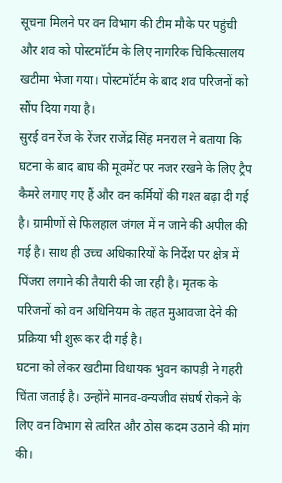सूचना मिलने पर वन विभाग की टीम मौके पर पहुंची और शव को पोस्टमॉर्टम के लिए नागरिक चिकित्सालय खटीमा भेजा गया। पोस्टमॉर्टम के बाद शव परिजनों को सौंप दिया गया है।
सुरई वन रेंज के रेंजर राजेंद्र सिंह मनराल ने बताया कि घटना के बाद बाघ की मूवमेंट पर नजर रखने के लिए ट्रैप कैमरे लगाए गए हैं और वन कर्मियों की गश्त बढ़ा दी गई है। ग्रामीणों से फिलहाल जंगल में न जाने की अपील की गई है। साथ ही उच्च अधिकारियों के निर्देश पर क्षेत्र में पिंजरा लगाने की तैयारी की जा रही है। मृतक के परिजनों को वन अधिनियम के तहत मुआवजा देने की प्रक्रिया भी शुरू कर दी गई है।
घटना को लेकर खटीमा विधायक भुवन कापड़ी ने गहरी चिंता जताई है। उन्होंने मानव-वन्यजीव संघर्ष रोकने के लिए वन विभाग से त्वरित और ठोस कदम उठाने की मांग की।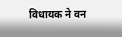विधायक ने वन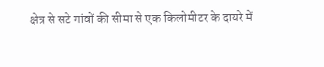क्षेत्र से सटे गांवों की सीमा से एक किलोमीटर के दायरे में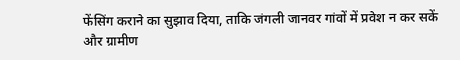फेंसिंग कराने का सुझाव दिया, ताकि जंगली जानवर गांवों में प्रवेश न कर सकें और ग्रामीण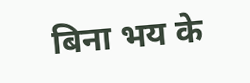बिना भय के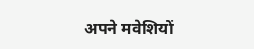अपने मवेशियों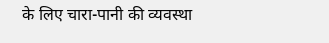के लिए चारा-पानी की व्यवस्था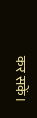कर सकें।